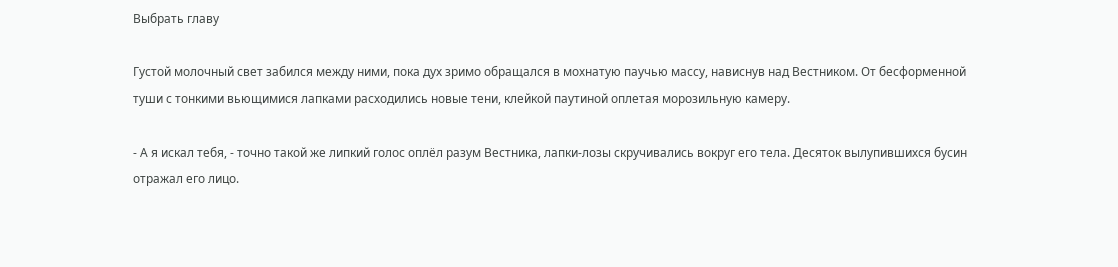Выбрать главу

Густой молочный свет забился между ними, пока дух зримо обращался в мохнатую паучью массу, нависнув над Вестником. От бесформенной туши с тонкими вьющимися лапками расходились новые тени, клейкой паутиной оплетая морозильную камеру.

- А я искал тебя, - точно такой же липкий голос оплёл разум Вестника, лапки-лозы скручивались вокруг его тела. Десяток вылупившихся бусин отражал его лицо.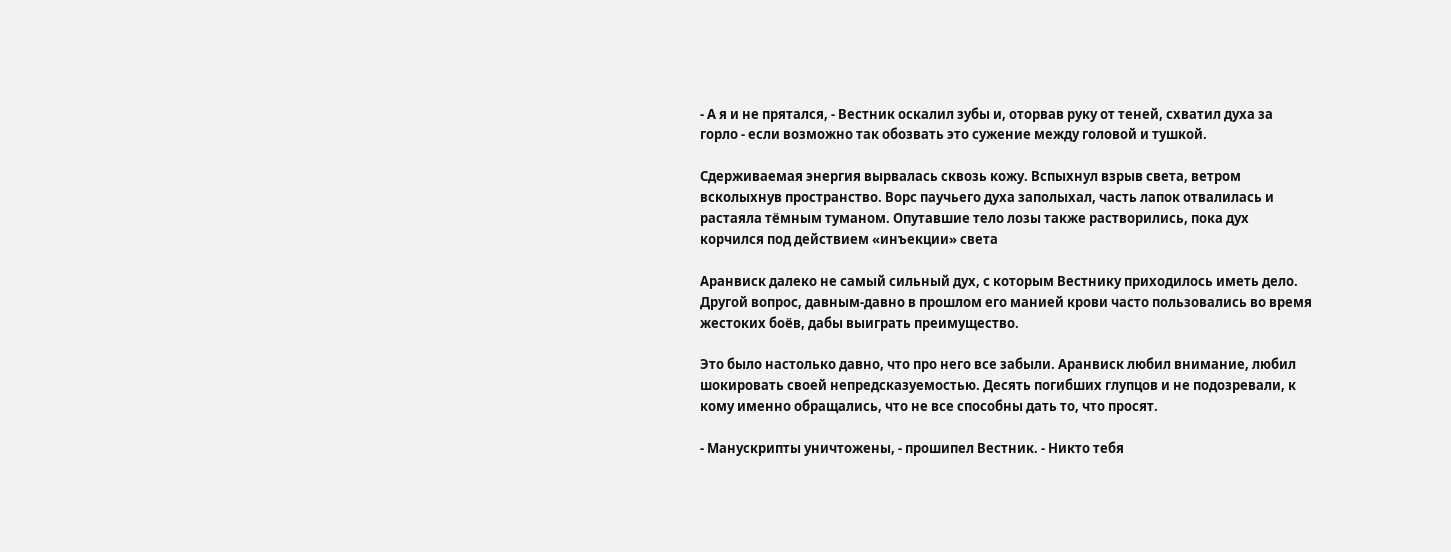- А я и не прятался, - Вестник оскалил зубы и, оторвав руку от теней, схватил духа за горло - если возможно так обозвать это сужение между головой и тушкой.

Сдерживаемая энергия вырвалась сквозь кожу. Вспыхнул взрыв света, ветром всколыхнув пространство. Ворс паучьего духа заполыхал, часть лапок отвалилась и растаяла тёмным туманом. Опутавшие тело лозы также растворились, пока дух корчился под действием «инъекции» света

Аранвиск далеко не самый сильный дух, с которым Вестнику приходилось иметь дело. Другой вопрос, давным-давно в прошлом его манией крови часто пользовались во время жестоких боёв, дабы выиграть преимущество.

Это было настолько давно, что про него все забыли. Аранвиск любил внимание, любил шокировать своей непредсказуемостью. Десять погибших глупцов и не подозревали, к кому именно обращались, что не все способны дать то, что просят.

- Манускрипты уничтожены, - прошипел Вестник. - Никто тебя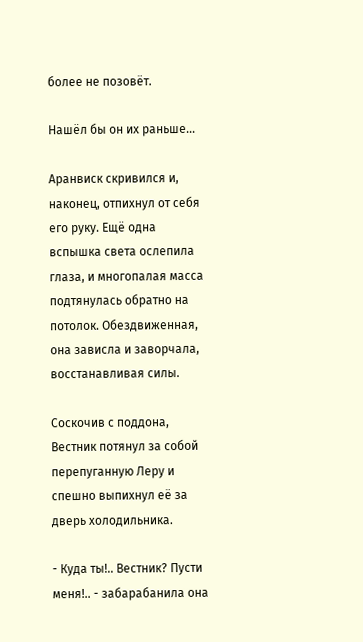более не позовёт.

Нашёл бы он их раньше...

Аранвиск скривился и, наконец, отпихнул от себя его руку. Ещё одна вспышка света ослепила глаза, и многопалая масса подтянулась обратно на потолок. Обездвиженная, она зависла и заворчала, восстанавливая силы.

Соскочив с поддона, Вестник потянул за собой перепуганную Леру и спешно выпихнул её за дверь холодильника.

- Куда ты!.. Вестник? Пусти меня!.. - забарабанила она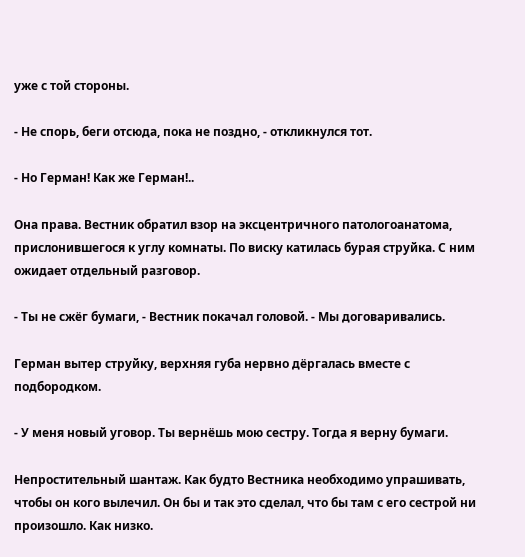уже с той стороны.

- Не спорь, беги отсюда, пока не поздно, - откликнулся тот.

- Но Герман! Как же Герман!..

Она права. Вестник обратил взор на эксцентричного патологоанатома, прислонившегося к углу комнаты. По виску катилась бурая струйка. С ним ожидает отдельный разговор.

- Ты не сжёг бумаги, - Вестник покачал головой. - Мы договаривались.

Герман вытер струйку, верхняя губа нервно дёргалась вместе с подбородком.

- У меня новый уговор. Ты вернёшь мою сестру. Тогда я верну бумаги.

Непростительный шантаж. Как будто Вестника необходимо упрашивать, чтобы он кого вылечил. Он бы и так это сделал, что бы там с его сестрой ни произошло. Как низко.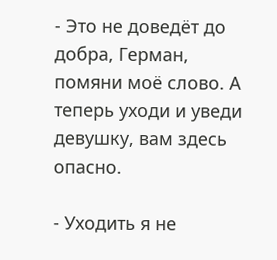- Это не доведёт до добра, Герман, помяни моё слово. А теперь уходи и уведи девушку, вам здесь опасно.

- Уходить я не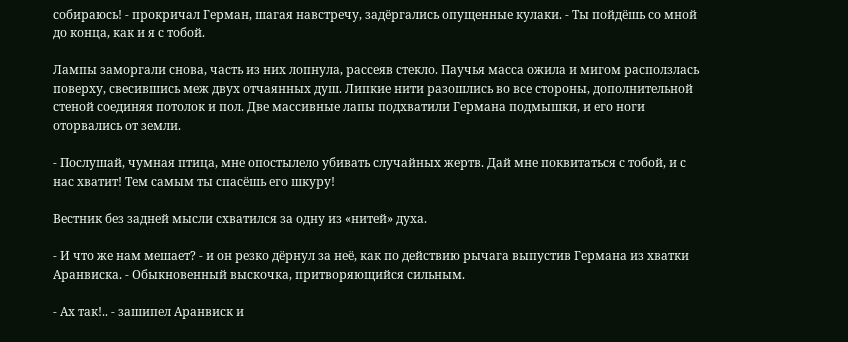собираюсь! - прокричал Герман, шагая навстречу, задёргались опущенные кулаки. - Ты пойдёшь со мной до конца, как и я с тобой.

Лампы заморгали снова, часть из них лопнула, рассеяв стекло. Паучья масса ожила и мигом расползлась поверху, свесившись меж двух отчаянных душ. Липкие нити разошлись во все стороны, дополнительной стеной соединяя потолок и пол. Две массивные лапы подхватили Германа подмышки, и его ноги оторвались от земли.

- Послушай, чумная птица, мне опостылело убивать случайных жертв. Дай мне поквитаться с тобой, и с нас хватит! Тем самым ты спасёшь его шкуру!

Вестник без задней мысли схватился за одну из «нитей» духа.

- И что же нам мешает? - и он резко дёрнул за неё, как по действию рычага выпустив Германа из хватки Аранвиска. - Обыкновенный выскочка, притворяющийся сильным.

- Ах так!.. - зашипел Аранвиск и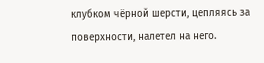клубком чёрной шерсти, цепляясь за поверхности, налетел на него.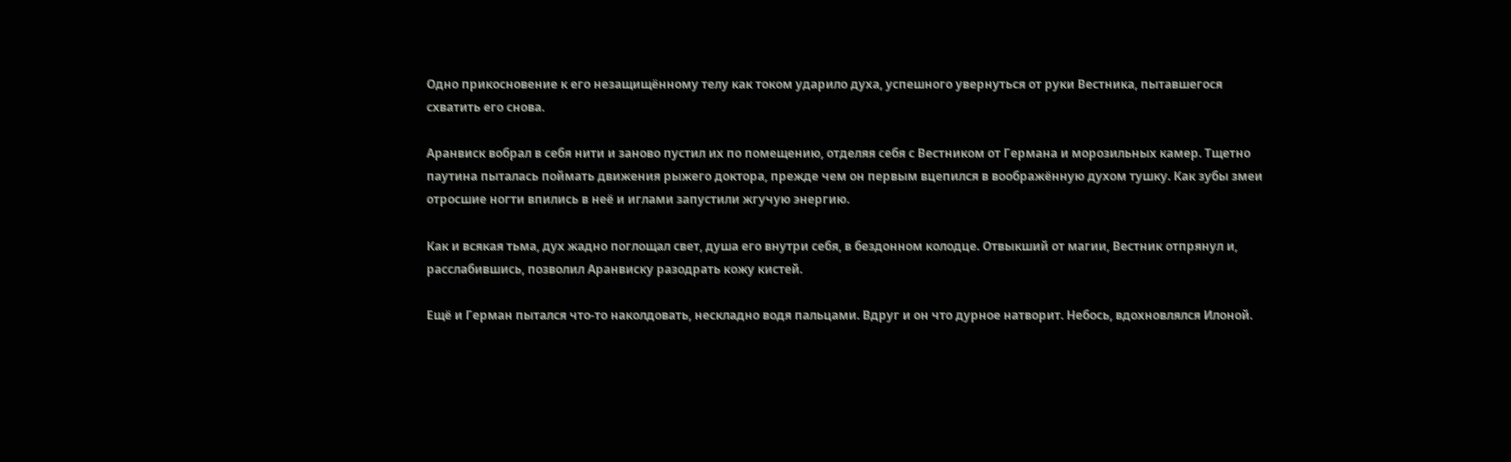Одно прикосновение к его незащищённому телу как током ударило духа, успешного увернуться от руки Вестника, пытавшегося схватить его снова.

Аранвиск вобрал в себя нити и заново пустил их по помещению, отделяя себя с Вестником от Германа и морозильных камер. Тщетно паутина пыталась поймать движения рыжего доктора, прежде чем он первым вцепился в воображённую духом тушку. Как зубы змеи отросшие ногти впились в неё и иглами запустили жгучую энергию.

Как и всякая тьма, дух жадно поглощал свет, душа его внутри себя, в бездонном колодце. Отвыкший от магии, Вестник отпрянул и, расслабившись, позволил Аранвиску разодрать кожу кистей.

Ещё и Герман пытался что-то наколдовать, нескладно водя пальцами. Вдруг и он что дурное натворит. Небось, вдохновлялся Илоной.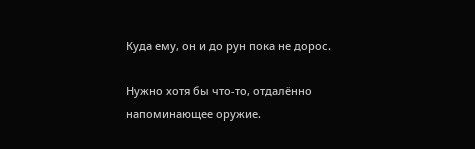Куда ему, он и до рун пока не дорос.

Нужно хотя бы что-то, отдалённо напоминающее оружие.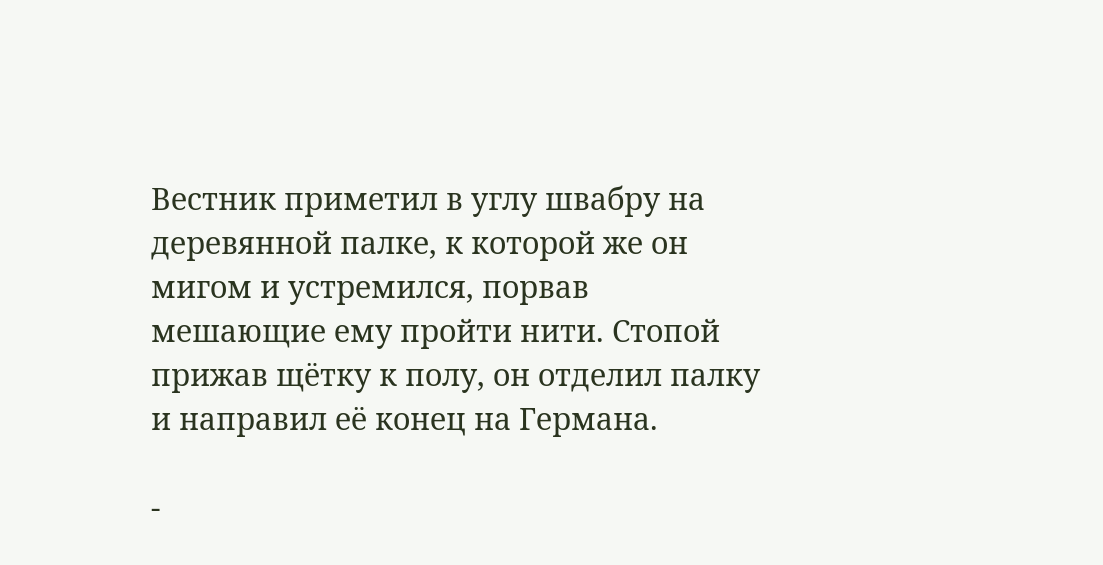Вестник приметил в углу швабру на деревянной палке, к которой же он мигом и устремился, порвав мешающие ему пройти нити. Стопой прижав щётку к полу, он отделил палку и направил её конец на Германа.

-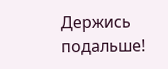Держись подальше!